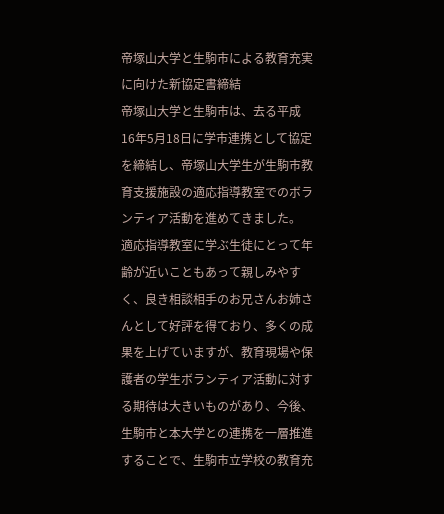帝塚山大学と生駒市による教育充実に向けた新協定書締結
帝塚山大学と生駒市は、去る平成16年5月18日に学市連携として協定を締結し、帝塚山大学生が生駒市教育支援施設の適応指導教室でのボランティア活動を進めてきました。
適応指導教室に学ぶ生徒にとって年齢が近いこともあって親しみやすく、良き相談相手のお兄さんお姉さんとして好評を得ており、多くの成果を上げていますが、教育現場や保護者の学生ボランティア活動に対する期待は大きいものがあり、今後、生駒市と本大学との連携を一層推進することで、生駒市立学校の教育充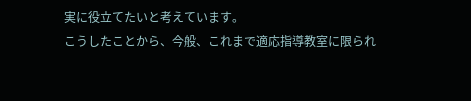実に役立てたいと考えています。
こうしたことから、今般、これまで適応指導教室に限られ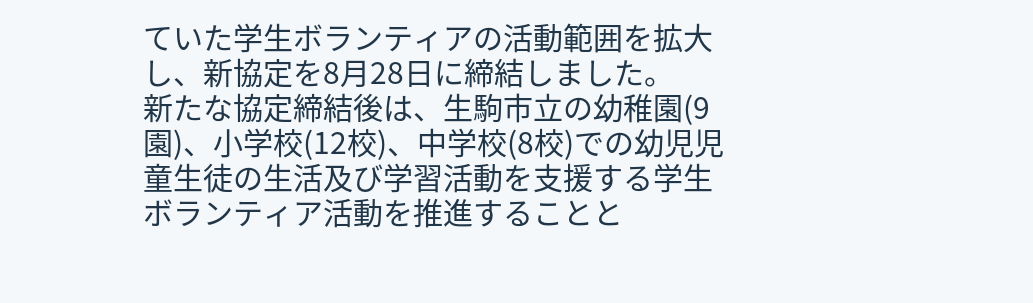ていた学生ボランティアの活動範囲を拡大し、新協定を8月28日に締結しました。
新たな協定締結後は、生駒市立の幼稚園(9園)、小学校(12校)、中学校(8校)での幼児児童生徒の生活及び学習活動を支援する学生ボランティア活動を推進することと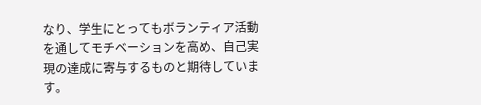なり、学生にとってもボランティア活動を通してモチベーションを高め、自己実現の達成に寄与するものと期待しています。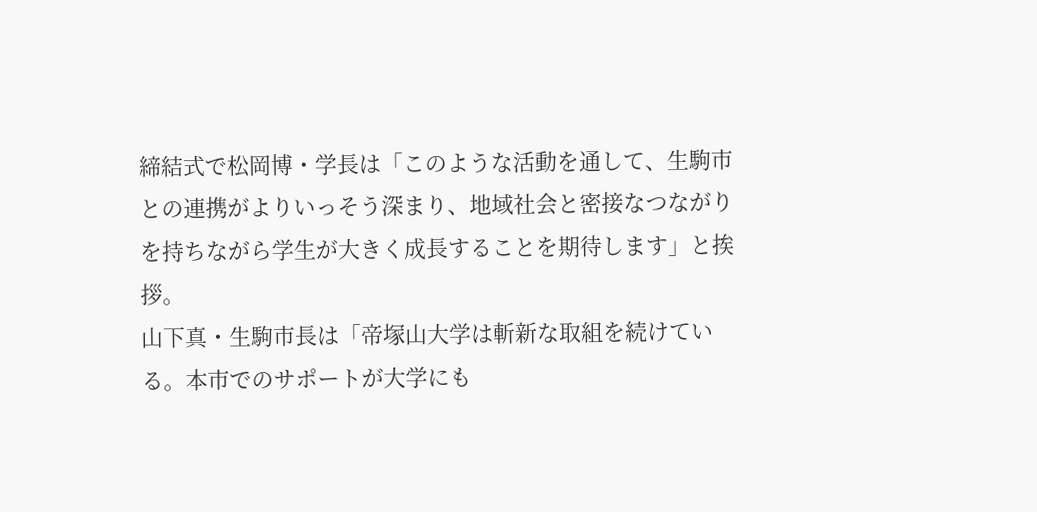締結式で松岡博・学長は「このような活動を通して、生駒市との連携がよりいっそう深まり、地域社会と密接なつながりを持ちながら学生が大きく成長することを期待します」と挨拶。
山下真・生駒市長は「帝塚山大学は斬新な取組を続けている。本市でのサポートが大学にも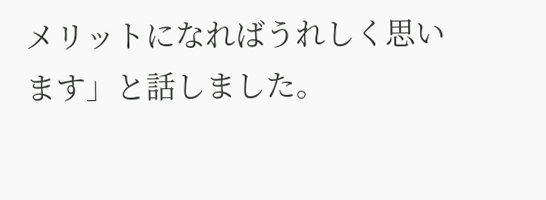メリットになればうれしく思います」と話しました。